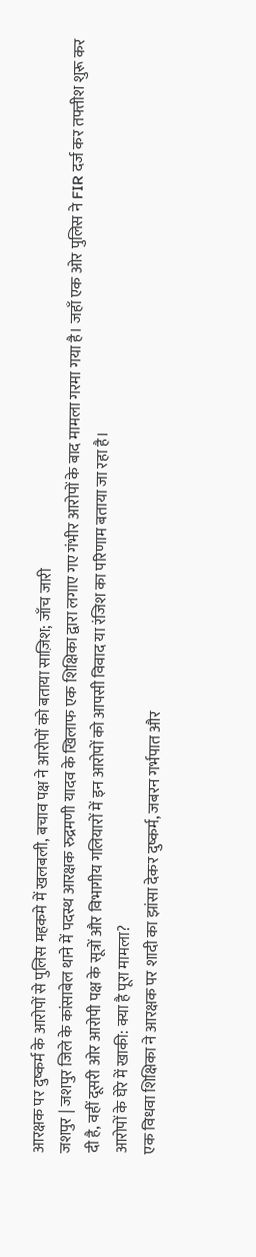आरक्षक पर दुष्कर्म के आरोपों से पुलिस महकमे में खलबली, बचाव पक्ष ने आरोपों को बताया साज़िश; जाँच जारी
जशपुर | जशपुर जिले के कांसाबेल थाने में पदस्थ आरक्षक रुद्रमणी यादव के खिलाफ एक शिक्षिका द्वारा लगाए गए गंभीर आरोपों के बाद मामला गरमा गया है। जहाँ एक ओर पुलिस ने FIR दर्ज कर तफ्तीश शुरू कर दी है, वहीं दूसरी ओर आरोपी पक्ष के सूत्रों और विभागीय गलियारों में इन आरोपों को आपसी विवाद या रंजिश का परिणाम बताया जा रहा है।
आरोपों के घेरे में खाकी: क्या है पूरा मामला?
एक विधवा शिक्षिका ने आरक्षक पर शादी का झांसा देकर दुष्कर्म, जबरन गर्भपात और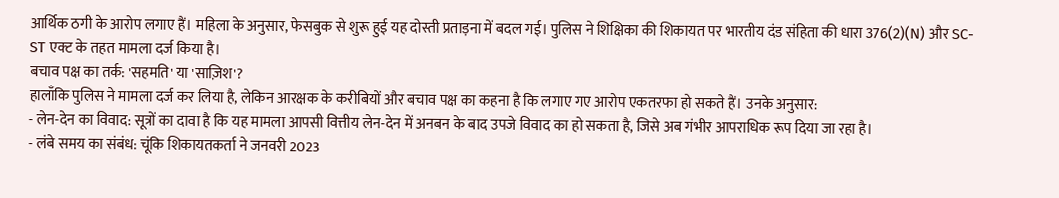आर्थिक ठगी के आरोप लगाए हैं। महिला के अनुसार, फेसबुक से शुरू हुई यह दोस्ती प्रताड़ना में बदल गई। पुलिस ने शिक्षिका की शिकायत पर भारतीय दंड संहिता की धारा 376(2)(N) और SC-ST एक्ट के तहत मामला दर्ज किया है।
बचाव पक्ष का तर्क: 'सहमति' या 'साज़िश'?
हालाँकि पुलिस ने मामला दर्ज कर लिया है, लेकिन आरक्षक के करीबियों और बचाव पक्ष का कहना है कि लगाए गए आरोप एकतरफा हो सकते हैं। उनके अनुसार:
- लेन-देन का विवाद: सूत्रों का दावा है कि यह मामला आपसी वित्तीय लेन-देन में अनबन के बाद उपजे विवाद का हो सकता है, जिसे अब गंभीर आपराधिक रूप दिया जा रहा है।
- लंबे समय का संबंध: चूंकि शिकायतकर्ता ने जनवरी 2023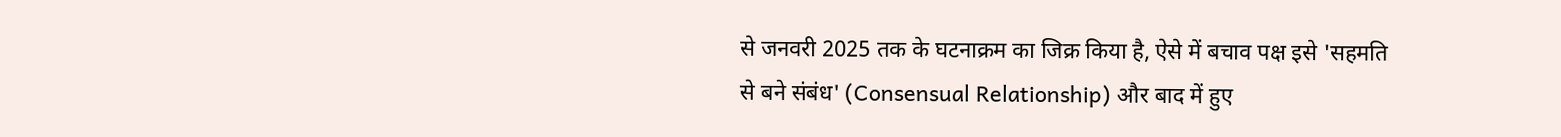से जनवरी 2025 तक के घटनाक्रम का जिक्र किया है, ऐसे में बचाव पक्ष इसे 'सहमति से बने संबंध' (Consensual Relationship) और बाद में हुए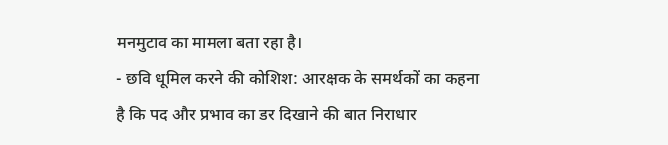मनमुटाव का मामला बता रहा है।
- छवि धूमिल करने की कोशिश: आरक्षक के समर्थकों का कहना है कि पद और प्रभाव का डर दिखाने की बात निराधार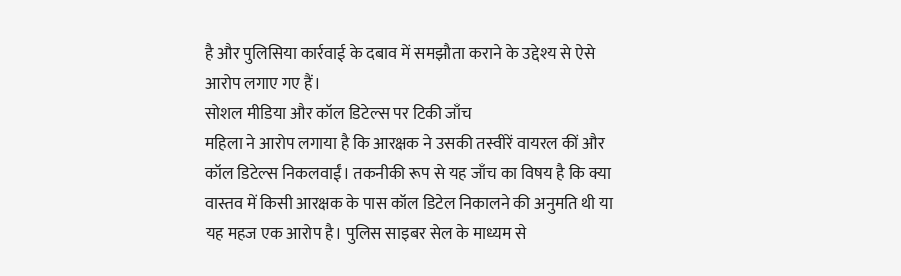है और पुलिसिया कार्रवाई के दबाव में समझौता कराने के उद्देश्य से ऐसे आरोप लगाए गए हैं।
सोशल मीडिया और कॉल डिटेल्स पर टिकी जाँच
महिला ने आरोप लगाया है कि आरक्षक ने उसकी तस्वीरें वायरल कीं और कॉल डिटेल्स निकलवाईं। तकनीकी रूप से यह जाँच का विषय है कि क्या वास्तव में किसी आरक्षक के पास कॉल डिटेल निकालने की अनुमति थी या यह महज एक आरोप है। पुलिस साइबर सेल के माध्यम से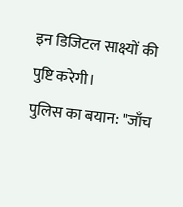इन डिजिटल साक्ष्यों की पुष्टि करेगी।
पुलिस का बयान: "जाँच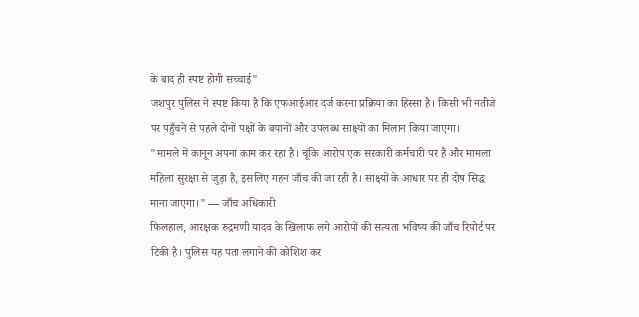के बाद ही स्पष्ट होगी सच्चाई"
जशपुर पुलिस ने स्पष्ट किया है कि एफआईआर दर्ज करना प्रक्रिया का हिस्सा है। किसी भी नतीजे पर पहुँचने से पहले दोनों पक्षों के बयानों और उपलब्ध साक्ष्यों का मिलान किया जाएगा।
"मामले में कानून अपना काम कर रहा है। चूंकि आरोप एक सरकारी कर्मचारी पर हैं और मामला महिला सुरक्षा से जुड़ा है, इसलिए गहन जाँच की जा रही है। साक्ष्यों के आधार पर ही दोष सिद्ध माना जाएगा।" — जाँच अधिकारी
फिलहाल, आरक्षक रुद्रमणी यादव के खिलाफ लगे आरोपों की सत्यता भविष्य की जाँच रिपोर्ट पर टिकी है। पुलिस यह पता लगाने की कोशिश कर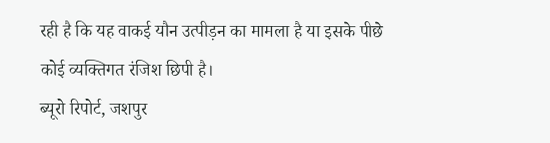रही है कि यह वाकई यौन उत्पीड़न का मामला है या इसके पीछे कोई व्यक्तिगत रंजिश छिपी है।
ब्यूरो रिपोर्ट, जशपुर